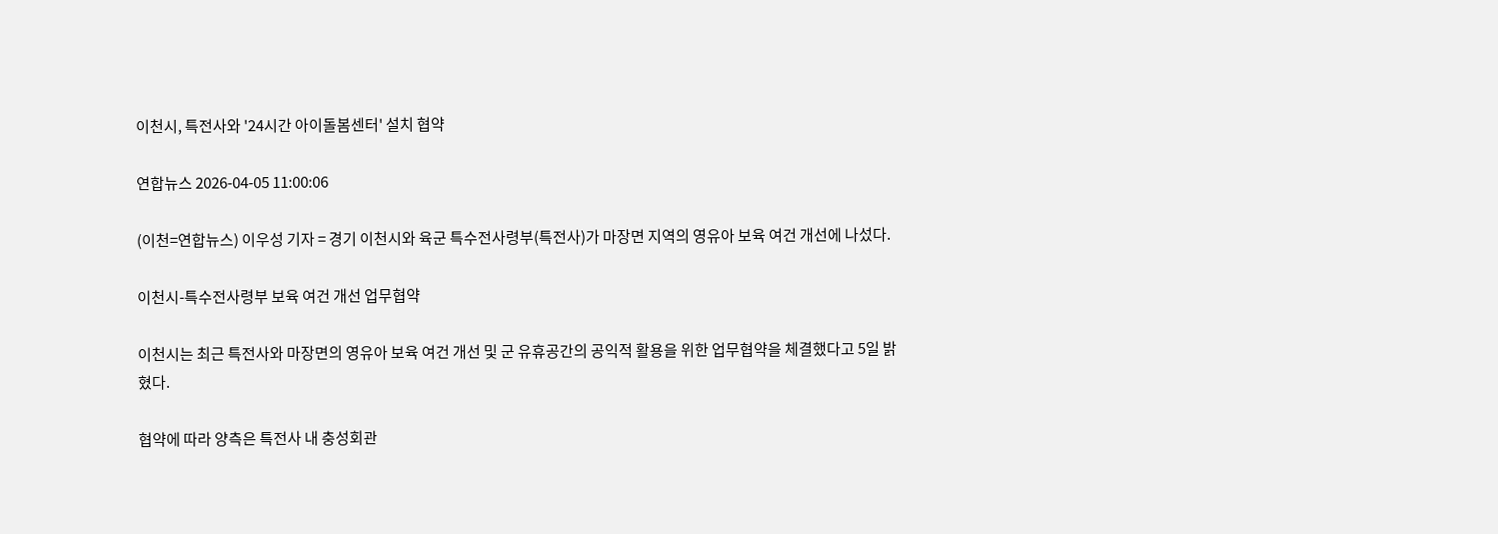이천시, 특전사와 '24시간 아이돌봄센터' 설치 협약

연합뉴스 2026-04-05 11:00:06

(이천=연합뉴스) 이우성 기자 = 경기 이천시와 육군 특수전사령부(특전사)가 마장면 지역의 영유아 보육 여건 개선에 나섰다.

이천시-특수전사령부 보육 여건 개선 업무협약

이천시는 최근 특전사와 마장면의 영유아 보육 여건 개선 및 군 유휴공간의 공익적 활용을 위한 업무협약을 체결했다고 5일 밝혔다.

협약에 따라 양측은 특전사 내 충성회관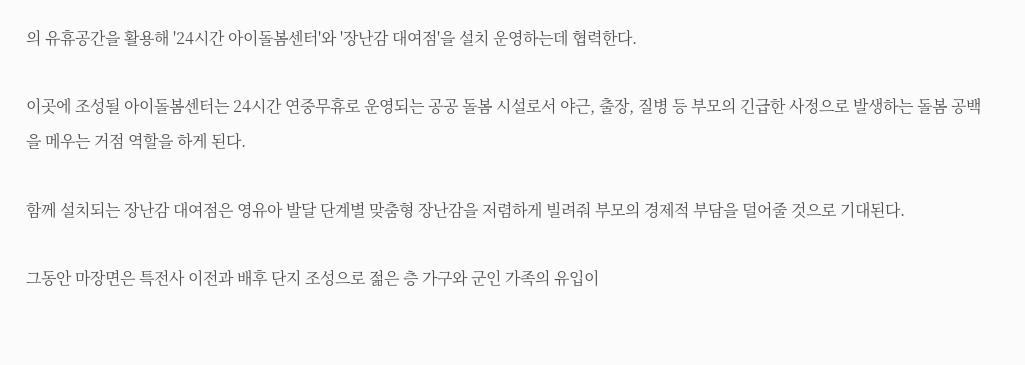의 유휴공간을 활용해 '24시간 아이돌봄센터'와 '장난감 대여점'을 설치 운영하는데 협력한다.

이곳에 조성될 아이돌봄센터는 24시간 연중무휴로 운영되는 공공 돌봄 시설로서 야근, 출장, 질병 등 부모의 긴급한 사정으로 발생하는 돌봄 공백을 메우는 거점 역할을 하게 된다.

함께 설치되는 장난감 대여점은 영유아 발달 단계별 맞춤형 장난감을 저렴하게 빌려줘 부모의 경제적 부담을 덜어줄 것으로 기대된다.

그동안 마장면은 특전사 이전과 배후 단지 조성으로 젊은 층 가구와 군인 가족의 유입이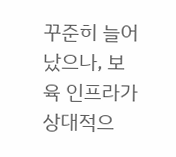꾸준히 늘어났으나, 보육 인프라가 상대적으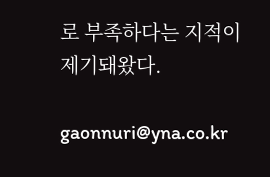로 부족하다는 지적이 제기돼왔다.

gaonnuri@yna.co.kr